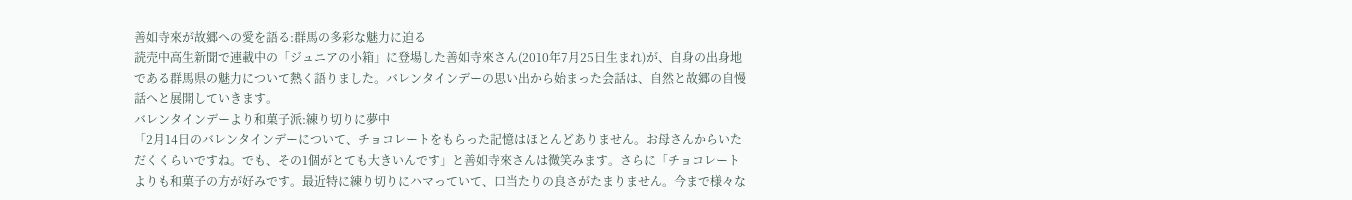善如寺來が故郷への愛を語る:群馬の多彩な魅力に迫る
読売中高生新聞で連載中の「ジュニアの小箱」に登場した善如寺來さん(2010年7月25日生まれ)が、自身の出身地である群馬県の魅力について熱く語りました。バレンタインデーの思い出から始まった会話は、自然と故郷の自慢話へと展開していきます。
バレンタインデーより和菓子派:練り切りに夢中
「2月14日のバレンタインデーについて、チョコレートをもらった記憶はほとんどありません。お母さんからいただくくらいですね。でも、その1個がとても大きいんです」と善如寺來さんは微笑みます。さらに「チョコレートよりも和菓子の方が好みです。最近特に練り切りにハマっていて、口当たりの良さがたまりません。今まで様々な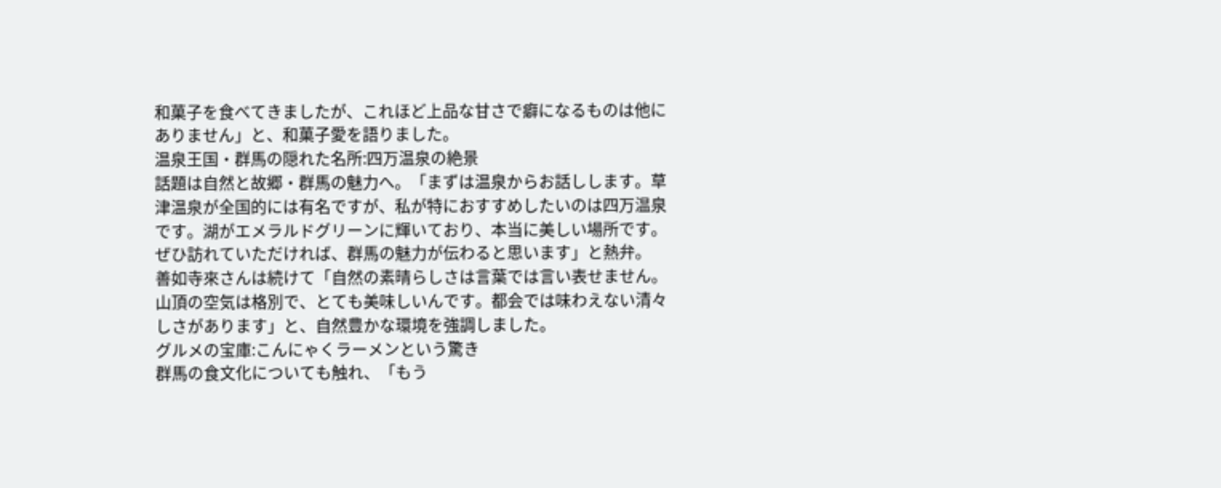和菓子を食べてきましたが、これほど上品な甘さで癖になるものは他にありません」と、和菓子愛を語りました。
温泉王国・群馬の隠れた名所:四万温泉の絶景
話題は自然と故郷・群馬の魅力へ。「まずは温泉からお話しします。草津温泉が全国的には有名ですが、私が特におすすめしたいのは四万温泉です。湖がエメラルドグリーンに輝いており、本当に美しい場所です。ぜひ訪れていただければ、群馬の魅力が伝わると思います」と熱弁。
善如寺來さんは続けて「自然の素晴らしさは言葉では言い表せません。山頂の空気は格別で、とても美味しいんです。都会では味わえない清々しさがあります」と、自然豊かな環境を強調しました。
グルメの宝庫:こんにゃくラーメンという驚き
群馬の食文化についても触れ、「もう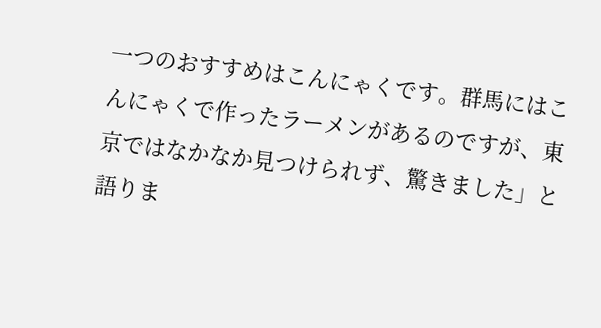一つのおすすめはこんにゃくです。群馬にはこんにゃくで作ったラーメンがあるのですが、東京ではなかなか見つけられず、驚きました」と語りま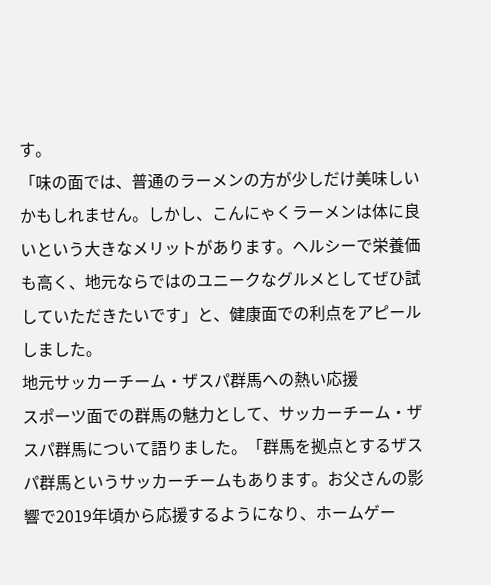す。
「味の面では、普通のラーメンの方が少しだけ美味しいかもしれません。しかし、こんにゃくラーメンは体に良いという大きなメリットがあります。ヘルシーで栄養価も高く、地元ならではのユニークなグルメとしてぜひ試していただきたいです」と、健康面での利点をアピールしました。
地元サッカーチーム・ザスパ群馬への熱い応援
スポーツ面での群馬の魅力として、サッカーチーム・ザスパ群馬について語りました。「群馬を拠点とするザスパ群馬というサッカーチームもあります。お父さんの影響で2019年頃から応援するようになり、ホームゲー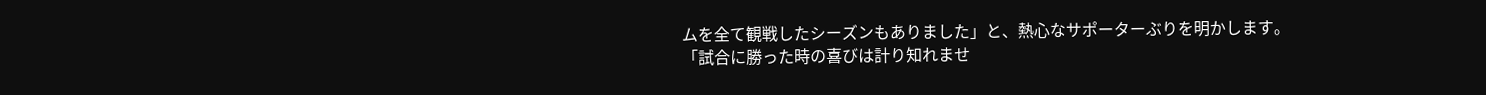ムを全て観戦したシーズンもありました」と、熱心なサポーターぶりを明かします。
「試合に勝った時の喜びは計り知れませ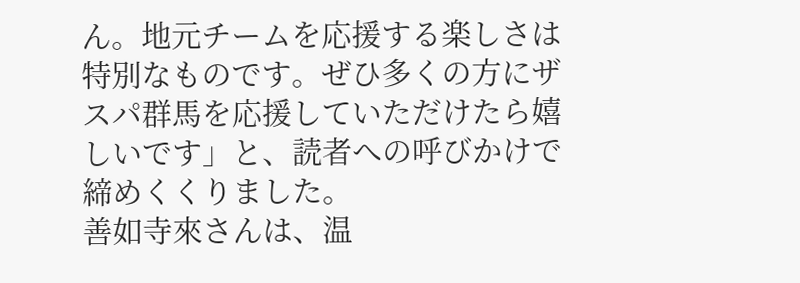ん。地元チームを応援する楽しさは特別なものです。ぜひ多くの方にザスパ群馬を応援していただけたら嬉しいです」と、読者への呼びかけで締めくくりました。
善如寺來さんは、温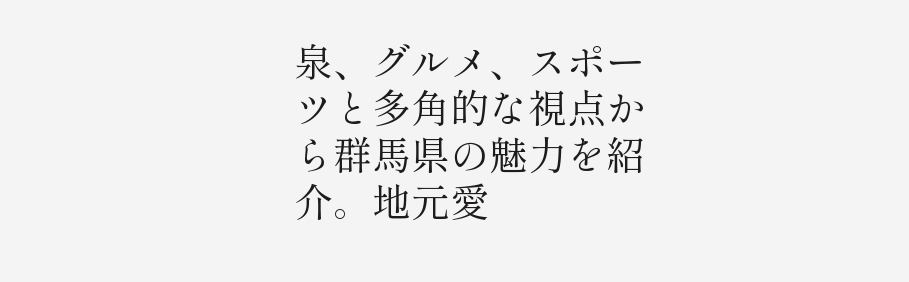泉、グルメ、スポーツと多角的な視点から群馬県の魅力を紹介。地元愛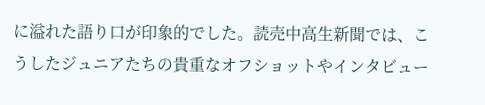に溢れた語り口が印象的でした。読売中高生新聞では、こうしたジュニアたちの貴重なオフショットやインタビュー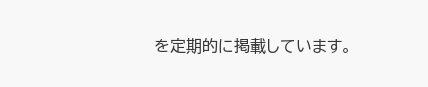を定期的に掲載しています。